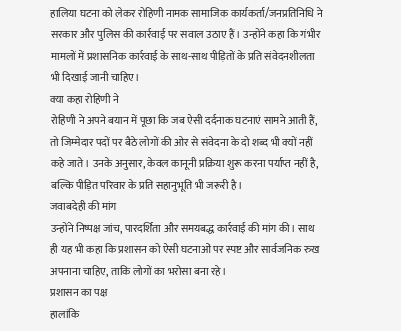हालिया घटना को लेकर रोहिणी नामक सामाजिक कार्यकर्ता/जनप्रतिनिधि ने सरकार और पुलिस की कार्रवाई पर सवाल उठाए हैं। उन्होंने कहा कि गंभीर मामलों में प्रशासनिक कार्रवाई के साथ-साथ पीड़ितों के प्रति संवेदनशीलता भी दिखाई जानी चाहिए।
क्या कहा रोहिणी ने
रोहिणी ने अपने बयान में पूछा कि जब ऐसी दर्दनाक घटनाएं सामने आती हैं, तो जिम्मेदार पदों पर बैठे लोगों की ओर से संवेदना के दो शब्द भी क्यों नहीं कहे जाते। उनके अनुसार, केवल कानूनी प्रक्रिया शुरू करना पर्याप्त नहीं है, बल्कि पीड़ित परिवार के प्रति सहानुभूति भी जरूरी है।
जवाबदेही की मांग
उन्होंने निष्पक्ष जांच, पारदर्शिता और समयबद्ध कार्रवाई की मांग की। साथ ही यह भी कहा कि प्रशासन को ऐसी घटनाओं पर स्पष्ट और सार्वजनिक रुख अपनाना चाहिए, ताकि लोगों का भरोसा बना रहे।
प्रशासन का पक्ष
हालांकि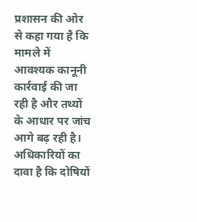प्रशासन की ओर से कहा गया है कि मामले में आवश्यक कानूनी कार्रवाई की जा रही है और तथ्यों के आधार पर जांच आगे बढ़ रही है। अधिकारियों का दावा है कि दोषियों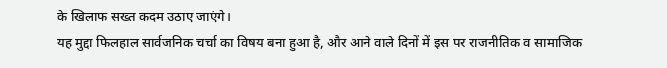के खिलाफ सख्त कदम उठाए जाएंगे।
यह मुद्दा फिलहाल सार्वजनिक चर्चा का विषय बना हुआ है, और आने वाले दिनों में इस पर राजनीतिक व सामाजिक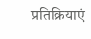प्रतिक्रियाएं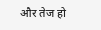और तेज हो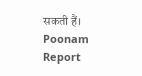सकती हैं। Poonam Report